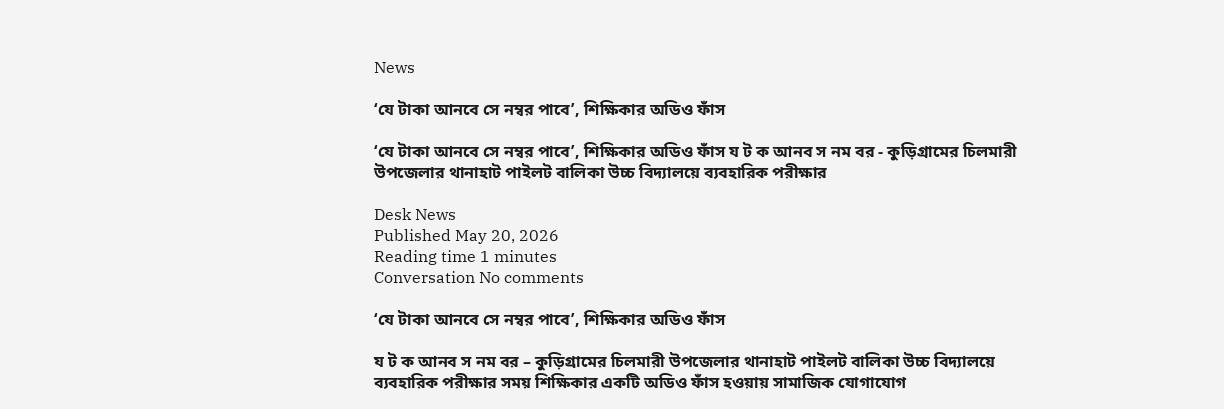News

‘যে টাকা আনবে সে নম্বর পাবে’, শিক্ষিকার অডিও ফাঁস

‘যে টাকা আনবে সে নম্বর পাবে’, শিক্ষিকার অডিও ফাঁস য ট ক আনব স নম বর - কুড়িগ্রামের চিলমারী উপজেলার থানাহাট পাইলট বালিকা উচ্চ বিদ্যালয়ে ব্যবহারিক পরীক্ষার

Desk News
Published May 20, 2026
Reading time 1 minutes
Conversation No comments

‘যে টাকা আনবে সে নম্বর পাবে’, শিক্ষিকার অডিও ফাঁস

য ট ক আনব স নম বর – কুড়িগ্রামের চিলমারী উপজেলার থানাহাট পাইলট বালিকা উচ্চ বিদ্যালয়ে ব্যবহারিক পরীক্ষার সময় শিক্ষিকার একটি অডিও ফাঁস হওয়ায় সামাজিক যোগাযোগ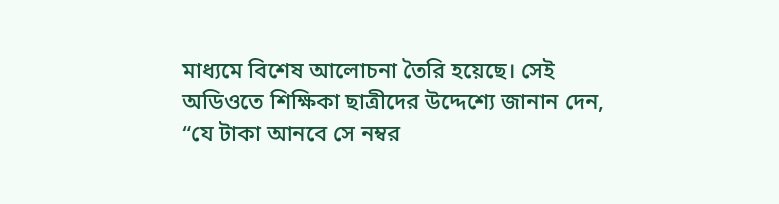মাধ্যমে বিশেষ আলোচনা তৈরি হয়েছে। সেই অডিওতে শিক্ষিকা ছাত্রীদের উদ্দেশ্যে জানান দেন, “যে টাকা আনবে সে নম্বর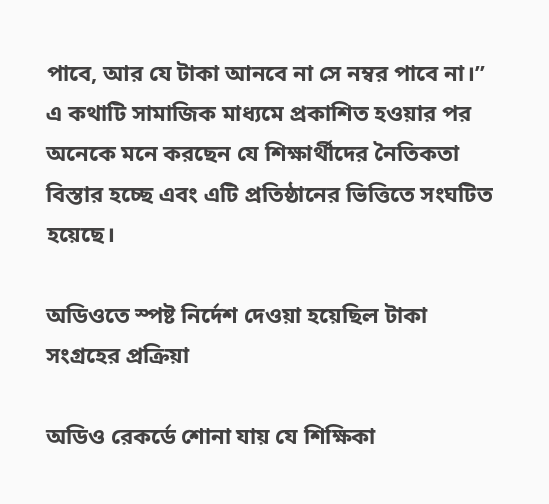পাবে, আর যে টাকা আনবে না সে নম্বর পাবে না।” এ কথাটি সামাজিক মাধ্যমে প্রকাশিত হওয়ার পর অনেকে মনে করছেন যে শিক্ষার্থীদের নৈতিকতা বিস্তার হচ্ছে এবং এটি প্রতিষ্ঠানের ভিত্তিতে সংঘটিত হয়েছে।

অডিওতে স্পষ্ট নির্দেশ দেওয়া হয়েছিল টাকা সংগ্রহের প্রক্রিয়া

অডিও রেকর্ডে শোনা যায় যে শিক্ষিকা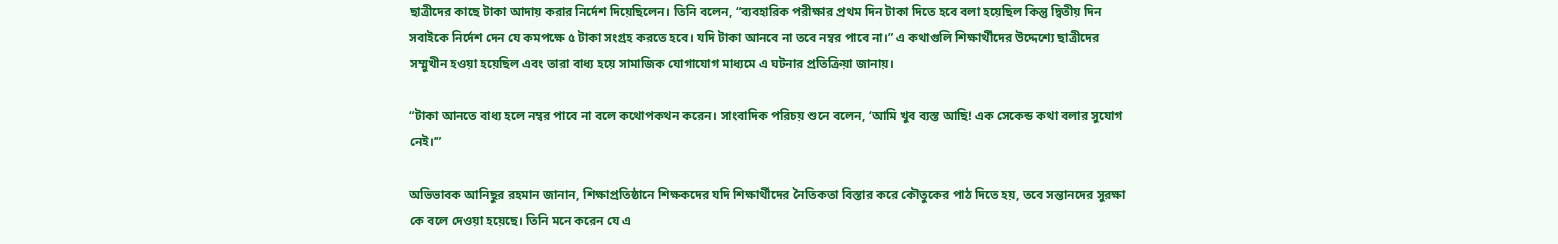ছাত্রীদের কাছে টাকা আদায় করার নির্দেশ দিয়েছিলেন। তিনি বলেন, “ব্যবহারিক পরীক্ষার প্রথম দিন টাকা দিতে হবে বলা হয়েছিল কিন্তু দ্বিতীয় দিন সবাইকে নির্দেশ দেন যে কমপক্ষে ৫ টাকা সংগ্রহ করতে হবে। যদি টাকা আনবে না তবে নম্বর পাবে না।” এ কথাগুলি শিক্ষার্থীদের উদ্দেশ্যে ছাত্রীদের সম্মুখীন হওয়া হয়েছিল এবং তারা বাধ্য হয়ে সামাজিক যোগাযোগ মাধ্যমে এ ঘটনার প্রতিক্রিয়া জানায়।

“টাকা আনতে বাধ্য হলে নম্বর পাবে না বলে কথোপকথন করেন। সাংবাদিক পরিচয় শুনে বলেন, ‘আমি খুব ব্যস্ত আছি! এক সেকেন্ড কথা বলার সুযোগ নেই।’”

অভিভাবক আনিছুর রহমান জানান, শিক্ষাপ্রতিষ্ঠানে শিক্ষকদের যদি শিক্ষার্থীদের নৈতিকতা বিস্তার করে কৌতুকের পাঠ দিতে হয়, তবে সন্তানদের সুরক্ষা কে বলে দেওয়া হয়েছে। তিনি মনে করেন যে এ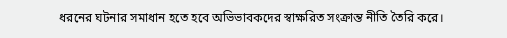ধরনের ঘটনার সমাধান হতে হবে অভিভাবকদের স্বাক্ষরিত সংক্রান্ত নীতি তৈরি করে।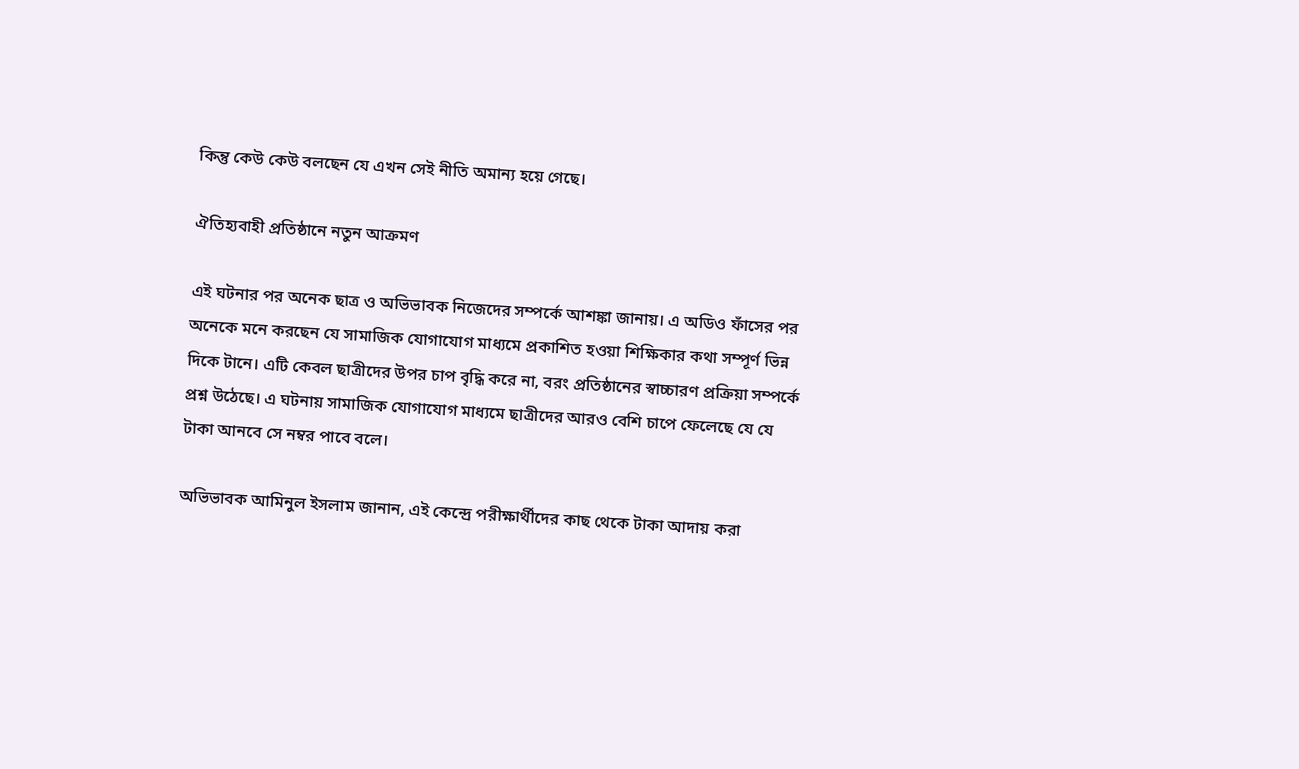কিন্তু কেউ কেউ বলছেন যে এখন সেই নীতি অমান্য হয়ে গেছে।

ঐতিহ্যবাহী প্রতিষ্ঠানে নতুন আক্রমণ

এই ঘটনার পর অনেক ছাত্র ও অভিভাবক নিজেদের সম্পর্কে আশঙ্কা জানায়। এ অডিও ফাঁসের পর অনেকে মনে করছেন যে সামাজিক যোগাযোগ মাধ্যমে প্রকাশিত হওয়া শিক্ষিকার কথা সম্পূর্ণ ভিন্ন দিকে টানে। এটি কেবল ছাত্রীদের উপর চাপ বৃদ্ধি করে না, বরং প্রতিষ্ঠানের স্বাচ্চারণ প্রক্রিয়া সম্পর্কে প্রশ্ন উঠেছে। এ ঘটনায় সামাজিক যোগাযোগ মাধ্যমে ছাত্রীদের আরও বেশি চাপে ফেলেছে যে যে টাকা আনবে সে নম্বর পাবে বলে।

অভিভাবক আমিনুল ইসলাম জানান, এই কেন্দ্রে পরীক্ষার্থীদের কাছ থেকে টাকা আদায় করা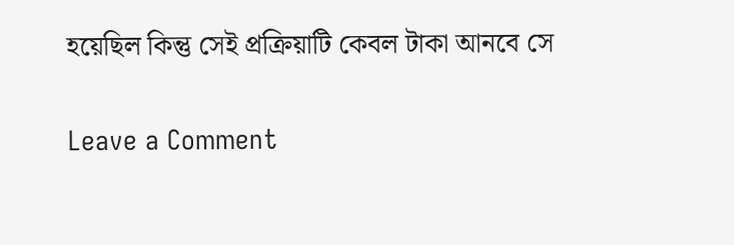হয়েছিল কিন্তু সেই প্রক্রিয়াটি কেবল টাকা আনবে সে

Leave a Comment